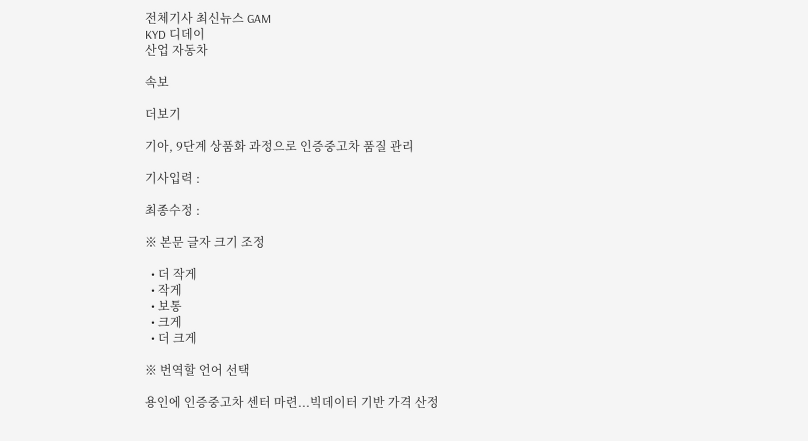전체기사 최신뉴스 GAM
KYD 디데이
산업 자동차

속보

더보기

기아, 9단계 상품화 과정으로 인증중고차 품질 관리

기사입력 :

최종수정 :

※ 본문 글자 크기 조정

  • 더 작게
  • 작게
  • 보통
  • 크게
  • 더 크게

※ 번역할 언어 선택

용인에 인증중고차 센터 마련...빅데이터 기반 가격 산정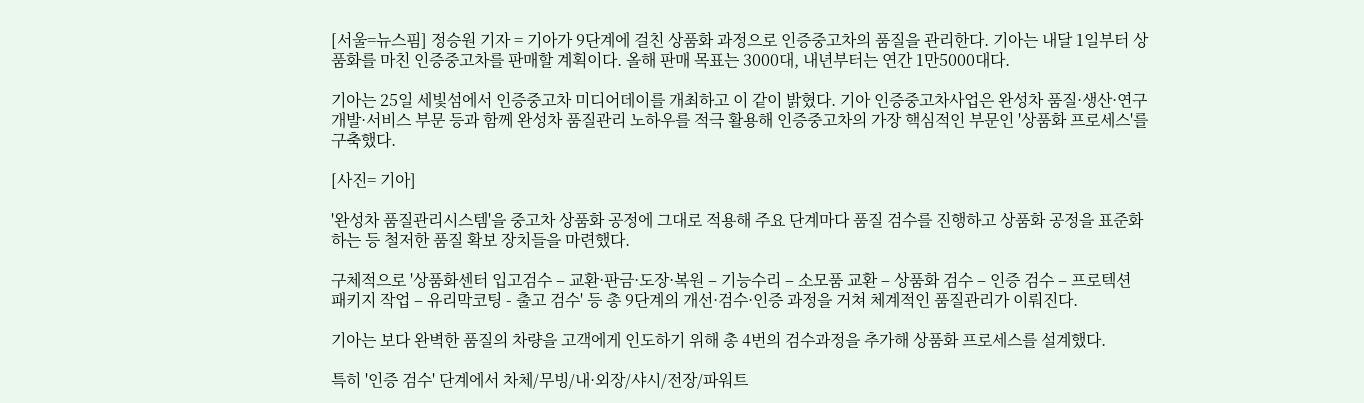[서울=뉴스핌] 정승원 기자 = 기아가 9단계에 걸친 상품화 과정으로 인증중고차의 품질을 관리한다. 기아는 내달 1일부터 상품화를 마친 인증중고차를 판매할 계획이다. 올해 판매 목표는 3000대, 내년부터는 연간 1만5000대다.

기아는 25일 세빛섬에서 인증중고차 미디어데이를 개최하고 이 같이 밝혔다. 기아 인증중고차사업은 완성차 품질·생산·연구개발·서비스 부문 등과 함께 완성차 품질관리 노하우를 적극 활용해 인증중고차의 가장 핵심적인 부문인 '상품화 프로세스'를 구축했다.

[사진= 기아]

'완성차 품질관리시스템'을 중고차 상품화 공정에 그대로 적용해 주요 단계마다 품질 검수를 진행하고 상품화 공정을 표준화하는 등 철저한 품질 확보 장치들을 마련했다.

구체적으로 '상품화센터 입고검수 – 교환·판금·도장·복원 – 기능수리 – 소모품 교환 – 상품화 검수 – 인증 검수 – 프로텍션 패키지 작업 – 유리막코팅 - 출고 검수' 등 총 9단계의 개선·검수·인증 과정을 거쳐 체계적인 품질관리가 이뤄진다.

기아는 보다 완벽한 품질의 차량을 고객에게 인도하기 위해 총 4번의 검수과정을 추가해 상품화 프로세스를 설계했다.

특히 '인증 검수' 단계에서 차체/무빙/내·외장/샤시/전장/파워트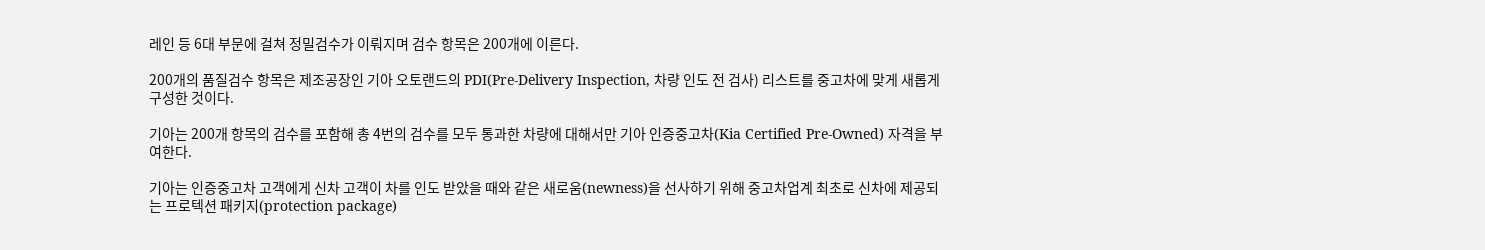레인 등 6대 부문에 걸쳐 정밀검수가 이뤄지며 검수 항목은 200개에 이른다.

200개의 품질검수 항목은 제조공장인 기아 오토랜드의 PDI(Pre-Delivery Inspection, 차량 인도 전 검사) 리스트를 중고차에 맞게 새롭게 구성한 것이다.

기아는 200개 항목의 검수를 포함해 총 4번의 검수를 모두 통과한 차량에 대해서만 기아 인증중고차(Kia Certified Pre-Owned) 자격을 부여한다.

기아는 인증중고차 고객에게 신차 고객이 차를 인도 받았을 때와 같은 새로움(newness)을 선사하기 위해 중고차업계 최초로 신차에 제공되는 프로텍션 패키지(protection package)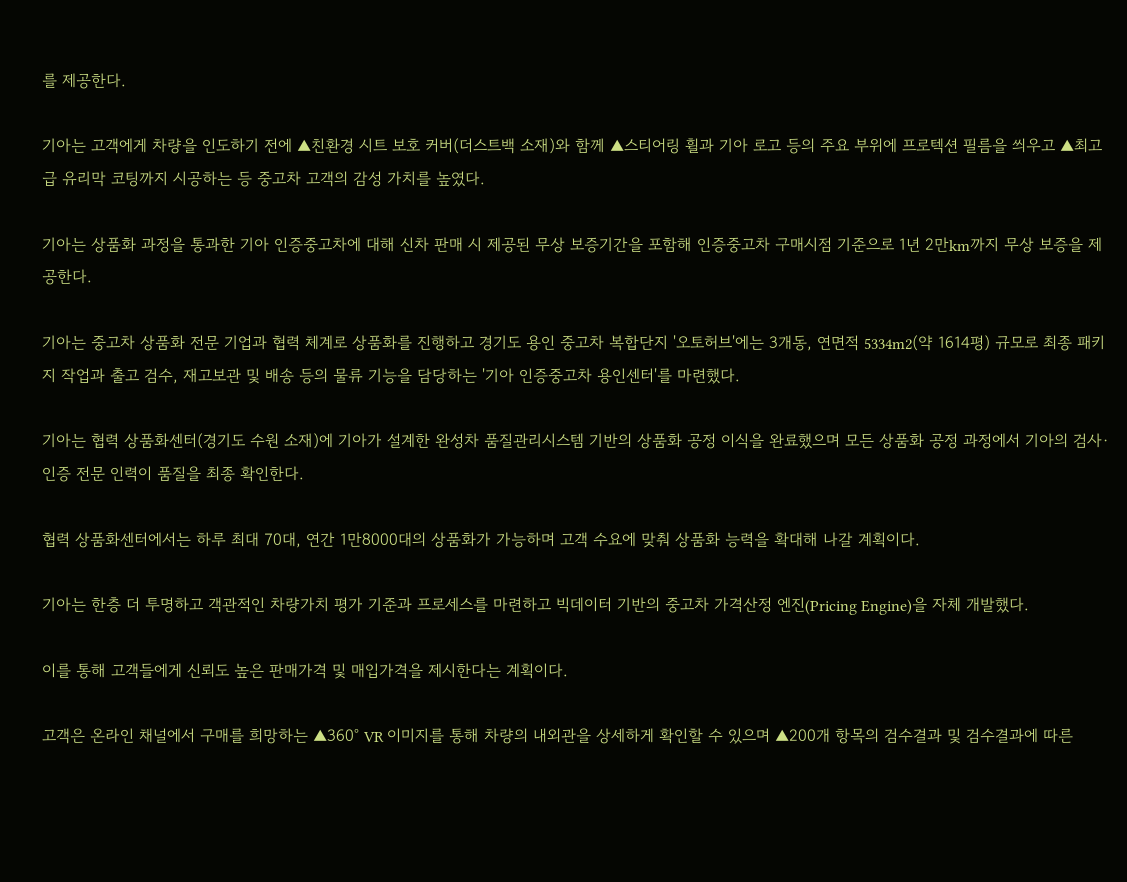를 제공한다.

기아는 고객에게 차량을 인도하기 전에 ▲친환경 시트 보호 커버(더스트백 소재)와 함께 ▲스티어링 휠과 기아 로고 등의 주요 부위에 프로텍션 필름을 씌우고 ▲최고급 유리막 코팅까지 시공하는 등 중고차 고객의 감성 가치를 높였다.

기아는 상품화 과정을 통과한 기아 인증중고차에 대해 신차 판매 시 제공된 무상 보증기간을 포함해 인증중고차 구매시점 기준으로 1년 2만km까지 무상 보증을 제공한다.

기아는 중고차 상품화 전문 기업과 협력 체계로 상품화를 진행하고 경기도 용인 중고차 복합단지 '오토허브'에는 3개동, 연면적 5334m2(약 1614평) 규모로 최종 패키지 작업과 출고 검수, 재고보관 및 배송 등의 물류 기능을 담당하는 '기아 인증중고차 용인센터'를 마련했다.

기아는 협력 상품화센터(경기도 수원 소재)에 기아가 설계한 완성차 품질관리시스템 기반의 상품화 공정 이식을 완료했으며 모든 상품화 공정 과정에서 기아의 검사·인증 전문 인력이 품질을 최종 확인한다.

협력 상품화센터에서는 하루 최대 70대, 연간 1만8000대의 상품화가 가능하며 고객 수요에 맞춰 상품화 능력을 확대해 나갈 계획이다.

기아는 한층 더 투명하고 객관적인 차량가치 평가 기준과 프로세스를 마련하고 빅데이터 기반의 중고차 가격산정 엔진(Pricing Engine)을 자체 개발했다.

이를 통해 고객들에게 신뢰도 높은 판매가격 및 매입가격을 제시한다는 계획이다.

고객은 온라인 채널에서 구매를 희망하는 ▲360° VR 이미지를 통해 차량의 내외관을 상세하게 확인할 수 있으며 ▲200개 항목의 검수결과 및 검수결과에 따른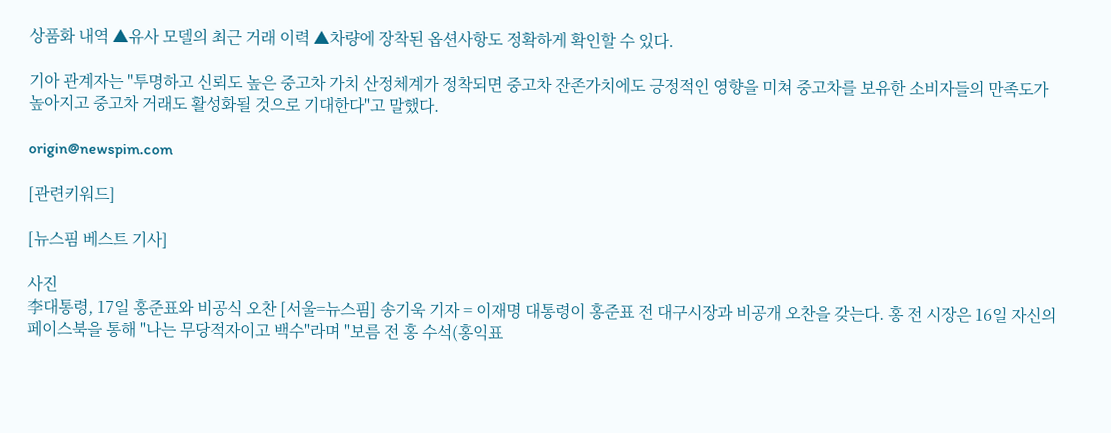상품화 내역 ▲유사 모델의 최근 거래 이력 ▲차량에 장착된 옵션사항도 정확하게 확인할 수 있다.

기아 관계자는 "투명하고 신뢰도 높은 중고차 가치 산정체계가 정착되면 중고차 잔존가치에도 긍정적인 영향을 미쳐 중고차를 보유한 소비자들의 만족도가 높아지고 중고차 거래도 활성화될 것으로 기대한다"고 말했다.

origin@newspim.com

[관련키워드]

[뉴스핌 베스트 기사]

사진
李대통령, 17일 홍준표와 비공식 오찬 [서울=뉴스핌] 송기욱 기자 = 이재명 대통령이 홍준표 전 대구시장과 비공개 오찬을 갖는다. 홍 전 시장은 16일 자신의 페이스북을 통해 "나는 무당적자이고 백수"라며 "보름 전 홍 수석(홍익표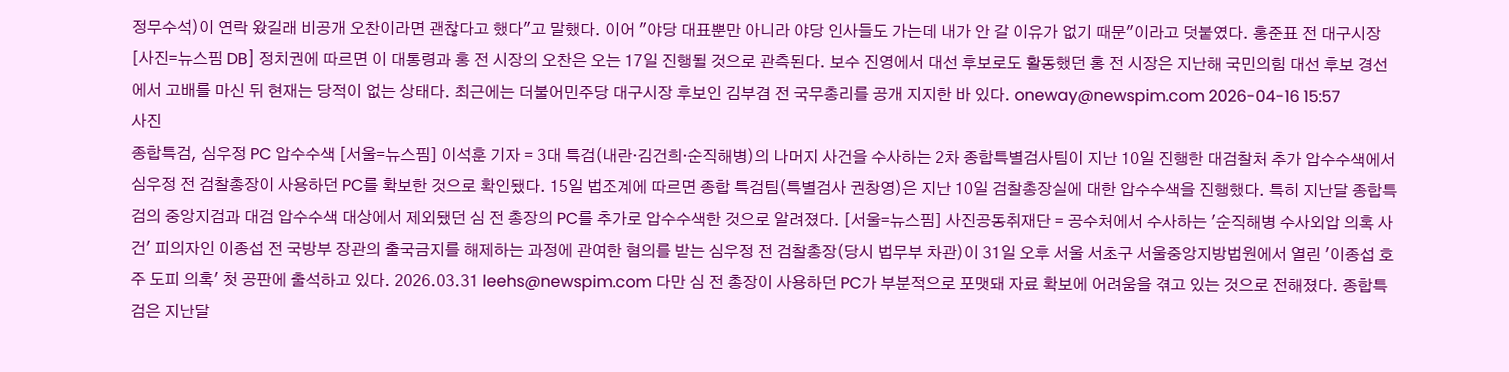정무수석)이 연락 왔길래 비공개 오찬이라면 괜찮다고 했다"고 말했다. 이어 "야당 대표뿐만 아니라 야당 인사들도 가는데 내가 안 갈 이유가 없기 때문"이라고 덧붙였다. 홍준표 전 대구시장 [사진=뉴스핌 DB] 정치권에 따르면 이 대통령과 홍 전 시장의 오찬은 오는 17일 진행될 것으로 관측된다. 보수 진영에서 대선 후보로도 활동했던 홍 전 시장은 지난해 국민의힘 대선 후보 경선에서 고배를 마신 뒤 현재는 당적이 없는 상태다. 최근에는 더불어민주당 대구시장 후보인 김부겸 전 국무총리를 공개 지지한 바 있다. oneway@newspim.com 2026-04-16 15:57
사진
종합특검, 심우정 PC 압수수색 [서울=뉴스핌] 이석훈 기자 = 3대 특검(내란·김건희·순직해병)의 나머지 사건을 수사하는 2차 종합특별검사팀이 지난 10일 진행한 대검찰처 추가 압수수색에서 심우정 전 검찰총장이 사용하던 PC를 확보한 것으로 확인됐다. 15일 법조계에 따르면 종합 특검팀(특별검사 권창영)은 지난 10일 검찰총장실에 대한 압수수색을 진행했다. 특히 지난달 종합특검의 중앙지검과 대검 압수수색 대상에서 제외됐던 심 전 총장의 PC를 추가로 압수수색한 것으로 알려졌다. [서울=뉴스핌] 사진공동취재단 = 공수처에서 수사하는 '순직해병 수사외압 의혹 사건' 피의자인 이종섭 전 국방부 장관의 출국금지를 해제하는 과정에 관여한 혐의를 받는 심우정 전 검찰총장(당시 법무부 차관)이 31일 오후 서울 서초구 서울중앙지방법원에서 열린 '이종섭 호주 도피 의혹' 첫 공판에 출석하고 있다. 2026.03.31 leehs@newspim.com 다만 심 전 총장이 사용하던 PC가 부분적으로 포맷돼 자료 확보에 어려움을 겪고 있는 것으로 전해졌다. 종합특검은 지난달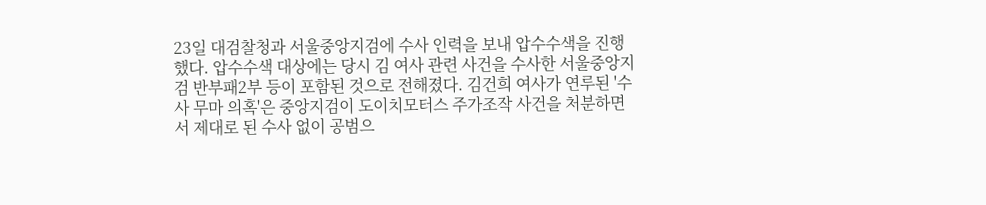23일 대검찰청과 서울중앙지검에 수사 인력을 보내 압수수색을 진행했다. 압수수색 대상에는 당시 김 여사 관련 사건을 수사한 서울중앙지검 반부패2부 등이 포함된 것으로 전해졌다. 김건희 여사가 연루된 '수사 무마 의혹'은 중앙지검이 도이치모터스 주가조작 사건을 처분하면서 제대로 된 수사 없이 공범으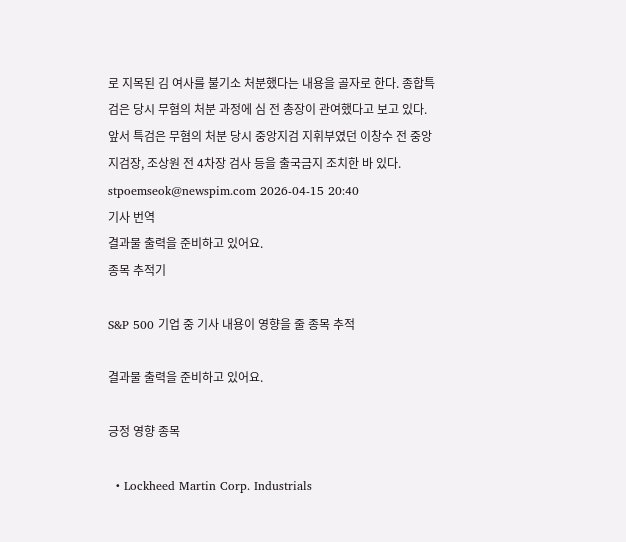로 지목된 김 여사를 불기소 처분했다는 내용을 골자로 한다. 종합특검은 당시 무혐의 처분 과정에 심 전 총장이 관여했다고 보고 있다. 앞서 특검은 무혐의 처분 당시 중앙지검 지휘부였던 이창수 전 중앙지검장, 조상원 전 4차장 검사 등을 출국금지 조치한 바 있다. stpoemseok@newspim.com 2026-04-15 20:40
기사 번역
결과물 출력을 준비하고 있어요.
종목 추적기

S&P 500 기업 중 기사 내용이 영향을 줄 종목 추적

결과물 출력을 준비하고 있어요.

긍정 영향 종목

  • Lockheed Martin Corp. Industrials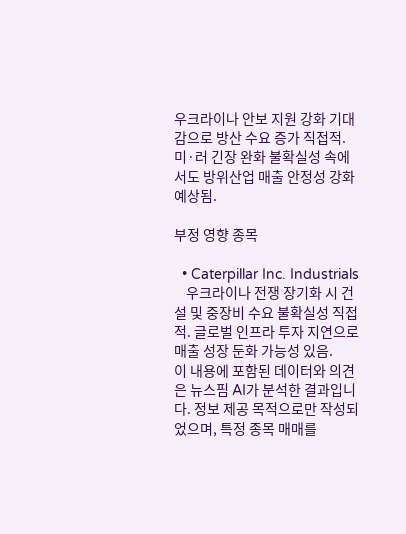우크라이나 안보 지원 강화 기대감으로 방산 수요 증가 직접적. 미·러 긴장 완화 불확실성 속에서도 방위산업 매출 안정성 강화 예상됨.

부정 영향 종목

  • Caterpillar Inc. Industrials
    우크라이나 전쟁 장기화 시 건설 및 중장비 수요 불확실성 직접적. 글로벌 인프라 투자 지연으로 매출 성장 둔화 가능성 있음.
이 내용에 포함된 데이터와 의견은 뉴스핌 AI가 분석한 결과입니다. 정보 제공 목적으로만 작성되었으며, 특정 종목 매매를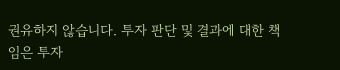권유하지 않습니다. 투자 판단 및 결과에 대한 책임은 투자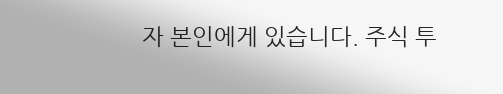자 본인에게 있습니다. 주식 투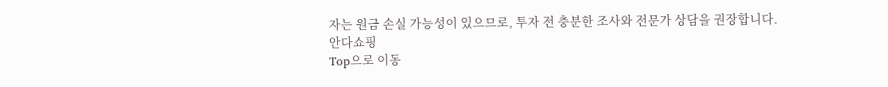자는 원금 손실 가능성이 있으므로, 투자 전 충분한 조사와 전문가 상담을 권장합니다.
안다쇼핑
Top으로 이동